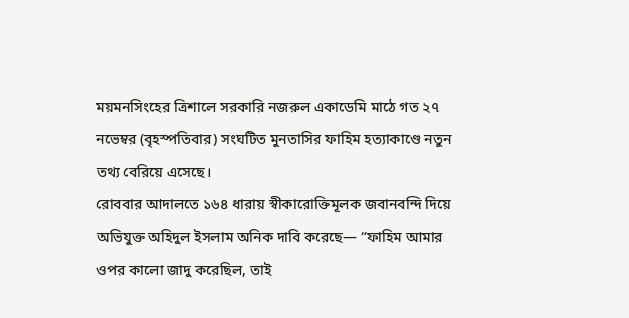ময়মনসিংহের ত্রিশালে সরকারি নজরুল একাডেমি মাঠে গত ২৭ নভেম্বর (বৃহস্পতিবার) সংঘটিত মুনতাসির ফাহিম হত্যাকাণ্ডে নতুন তথ্য বেরিয়ে এসেছে।
রোববার আদালতে ১৬৪ ধারায় স্বীকারোক্তিমূলক জবানবন্দি দিয়ে অভিযুক্ত অহিদুল ইসলাম অনিক দাবি করেছে— “ফাহিম আমার ওপর কালো জাদু করেছিল, তাই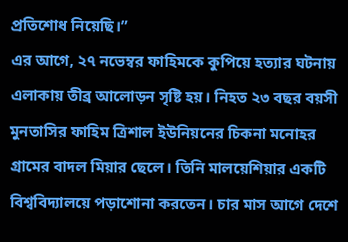প্রতিশোধ নিয়েছি।”
এর আগে, ২৭ নভেম্বর ফাহিমকে কুপিয়ে হত্যার ঘটনায় এলাকায় তীব্র আলোড়ন সৃষ্টি হয়। নিহত ২৩ বছর বয়সী মুনতাসির ফাহিম ত্রিশাল ইউনিয়নের চিকনা মনোহর গ্রামের বাদল মিয়ার ছেলে। তিনি মালয়েশিয়ার একটি বিশ্ববিদ্যালয়ে পড়াশোনা করতেন। চার মাস আগে দেশে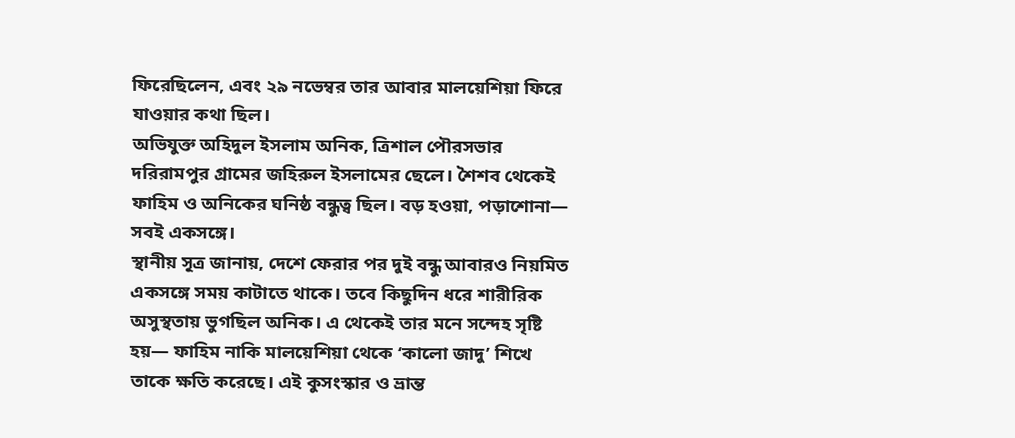ফিরেছিলেন, এবং ২৯ নভেম্বর তার আবার মালয়েশিয়া ফিরে যাওয়ার কথা ছিল।
অভিযুক্ত অহিদুল ইসলাম অনিক, ত্রিশাল পৌরসভার দরিরামপুর গ্রামের জহিরুল ইসলামের ছেলে। শৈশব থেকেই ফাহিম ও অনিকের ঘনিষ্ঠ বন্ধুত্ব ছিল। বড় হওয়া, পড়াশোনা— সবই একসঙ্গে।
স্থানীয় সূত্র জানায়, দেশে ফেরার পর দুই বন্ধু আবারও নিয়মিত একসঙ্গে সময় কাটাতে থাকে। তবে কিছুদিন ধরে শারীরিক অসুস্থতায় ভুগছিল অনিক। এ থেকেই তার মনে সন্দেহ সৃষ্টি হয়— ফাহিম নাকি মালয়েশিয়া থেকে ‘কালো জাদু’ শিখে তাকে ক্ষতি করেছে। এই কুসংস্কার ও ভ্রান্ত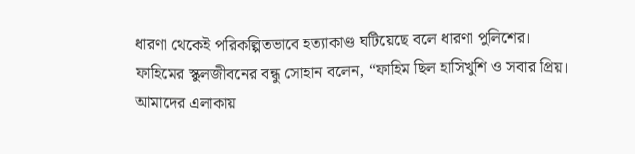ধারণা থেকেই পরিকল্পিতভাবে হত্যাকাণ্ড ঘটিয়েছে বলে ধারণা পুলিশের।
ফাহিমের স্কুলজীবনের বন্ধু সোহান বলেন, “ফাহিম ছিল হাসিখুশি ও সবার প্রিয়। আমাদের এলাকায়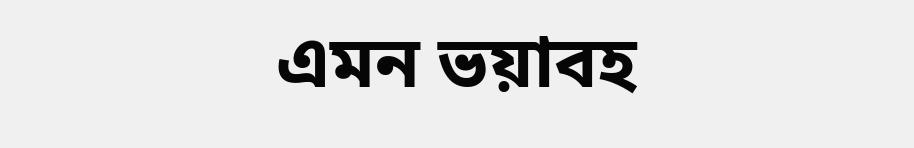এমন ভয়াবহ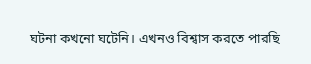ঘটনা কখনো ঘটেনি। এখনও বিশ্বাস করতে পারছি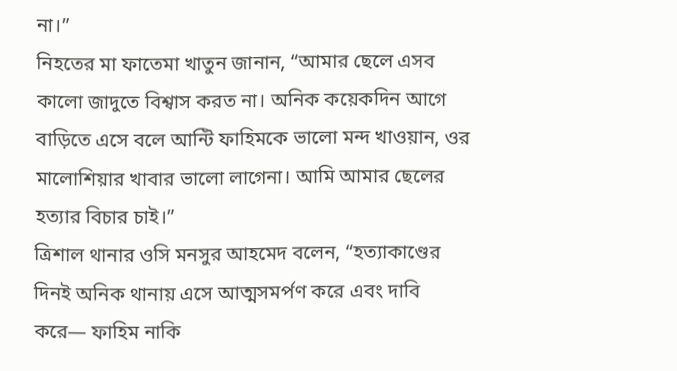না।”
নিহতের মা ফাতেমা খাতুন জানান, “আমার ছেলে এসব কালো জাদুতে বিশ্বাস করত না। অনিক কয়েকদিন আগে বাড়িতে এসে বলে আন্টি ফাহিমকে ভালো মন্দ খাওয়ান, ওর মালোশিয়ার খাবার ভালো লাগেনা। আমি আমার ছেলের হত্যার বিচার চাই।”
ত্রিশাল থানার ওসি মনসুর আহমেদ বলেন, “হত্যাকাণ্ডের দিনই অনিক থানায় এসে আত্মসমর্পণ করে এবং দাবি করে— ফাহিম নাকি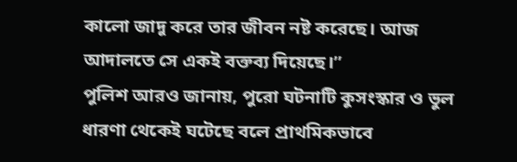কালো জাদু করে তার জীবন নষ্ট করেছে। আজ আদালতে সে একই বক্তব্য দিয়েছে।”
পুলিশ আরও জানায়, পুরো ঘটনাটি কুসংস্কার ও ভুল ধারণা থেকেই ঘটেছে বলে প্রাথমিকভাবে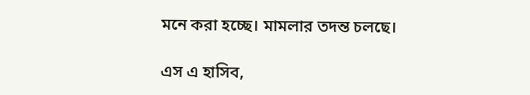মনে করা হচ্ছে। মামলার তদন্ত চলছে।

এস এ হাসিব,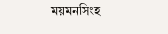ময়মনসিংহ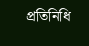প্রতিনিধি